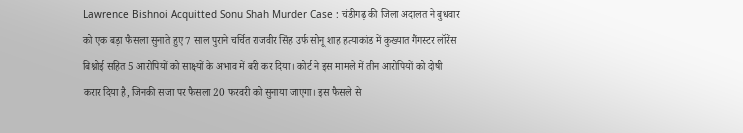Lawrence Bishnoi Acquitted Sonu Shah Murder Case : चंडीगढ़ की जिला अदालत ने बुधवार को एक बड़ा फैसला सुनाते हुए 7 साल पुराने चर्चित राजवीर सिंह उर्फ सोनू शाह हत्याकांड में कुख्यात गैंगस्टर लॉरेंस बिश्नोई सहित 5 आरोपियों को साक्ष्यों के अभाव में बरी कर दिया। कोर्ट ने इस मामले में तीन आरोपियों को दोषी करार दिया है, जिनकी सजा पर फैसला 20 फरवरी को सुनाया जाएगा। इस फैसले से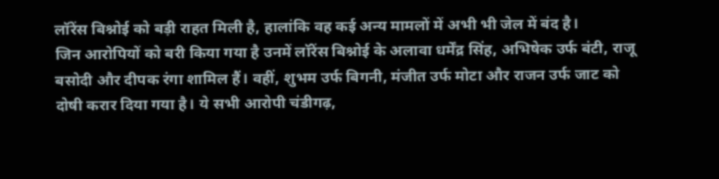लॉरेंस बिश्नोई को बड़ी राहत मिली है, हालांकि वह कई अन्य मामलों में अभी भी जेल में बंद है।
जिन आरोपियों को बरी किया गया है उनमें लॉरेंस बिश्नोई के अलावा धर्मेंद्र सिंह, अभिषेक उर्फ बंटी, राजू बसोदी और दीपक रंगा शामिल हैं। वहीं, शुभम उर्फ बिगनी, मंजीत उर्फ मोटा और राजन उर्फ जाट को दोषी करार दिया गया है। ये सभी आरोपी चंडीगढ़,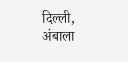दिल्ली, अंबाला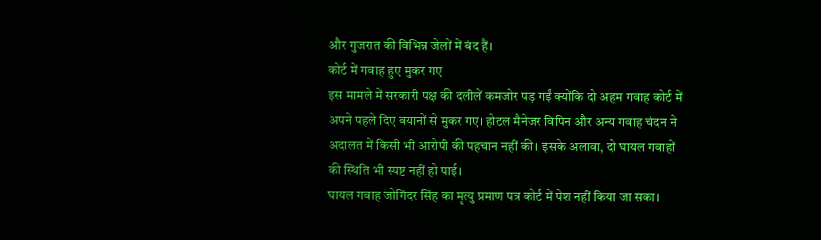और गुजरात की विभिन्न जेलों में बंद हैं।
कोर्ट में गवाह हुए मुकर गए
इस मामले में सरकारी पक्ष की दलीलें कमजोर पड़ गईं क्योंकि दो अहम गवाह कोर्ट में अपने पहले दिए बयानों से मुकर गए। होटल मैनेजर विपिन और अन्य गवाह चंदन ने अदालत में किसी भी आरोपी की पहचान नहीं की। इसके अलावा, दो घायल गवाहों की स्थिति भी स्पष्ट नहीं हो पाई।
घायल गवाह जोगिंदर सिंह का मृत्यु प्रमाण पत्र कोर्ट में पेश नहीं किया जा सका।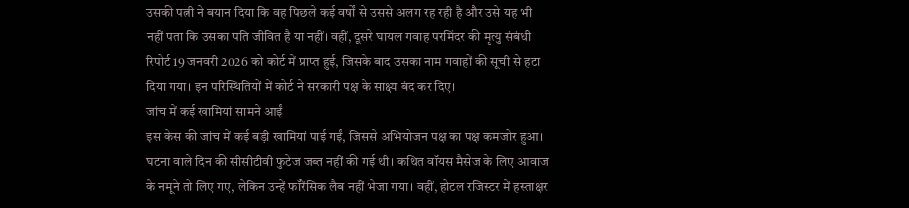उसकी पत्नी ने बयान दिया कि वह पिछले कई वर्षों से उससे अलग रह रही है और उसे यह भी नहीं पता कि उसका पति जीवित है या नहीं। वहीं, दूसरे घायल गवाह परमिंदर की मृत्यु संबंधी रिपोर्ट 19 जनवरी 2026 को कोर्ट में प्राप्त हुई, जिसके बाद उसका नाम गवाहों की सूची से हटा दिया गया। इन परिस्थितियों में कोर्ट ने सरकारी पक्ष के साक्ष्य बंद कर दिए।
जांच में कई खामियां सामने आईं
इस केस की जांच में कई बड़ी खामियां पाई गईं, जिससे अभियोजन पक्ष का पक्ष कमजोर हुआ। घटना वाले दिन की सीसीटीवी फुटेज जब्त नहीं की गई थी। कथित वॉयस मैसेज के लिए आवाज के नमूने तो लिए गए, लेकिन उन्हें फॉरेंसिक लैब नहीं भेजा गया। वहीं, होटल रजिस्टर में हस्ताक्षर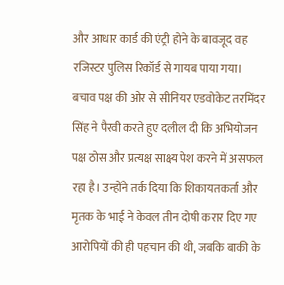और आधार कार्ड की एंट्री होने के बावजूद वह रजिस्टर पुलिस रिकॉर्ड से गायब पाया गया।
बचाव पक्ष की ओर से सीनियर एडवोकेट तरमिंदर सिंह ने पैरवी करते हुए दलील दी कि अभियोजन पक्ष ठोस और प्रत्यक्ष साक्ष्य पेश करने में असफल रहा है। उन्होंने तर्क दिया कि शिकायतकर्ता और मृतक के भाई ने केवल तीन दोषी करार दिए गए आरोपियों की ही पहचान की थी, जबकि बाकी के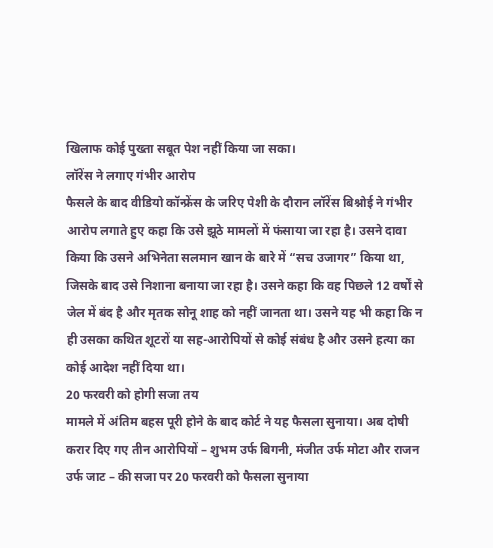खिलाफ कोई पुख्ता सबूत पेश नहीं किया जा सका।
लॉरेंस ने लगाए गंभीर आरोप
फैसले के बाद वीडियो कॉन्फ्रेंस के जरिए पेशी के दौरान लॉरेंस बिश्नोई ने गंभीर आरोप लगाते हुए कहा कि उसे झूठे मामलों में फंसाया जा रहा है। उसने दावा किया कि उसने अभिनेता सलमान खान के बारे में “सच उजागर” किया था, जिसके बाद उसे निशाना बनाया जा रहा है। उसने कहा कि वह पिछले 12 वर्षों से जेल में बंद है और मृतक सोनू शाह को नहीं जानता था। उसने यह भी कहा कि न ही उसका कथित शूटरों या सह-आरोपियों से कोई संबंध है और उसने हत्या का कोई आदेश नहीं दिया था।
20 फरवरी को होगी सजा तय
मामले में अंतिम बहस पूरी होने के बाद कोर्ट ने यह फैसला सुनाया। अब दोषी करार दिए गए तीन आरोपियों – शुभम उर्फ बिगनी, मंजीत उर्फ मोटा और राजन उर्फ जाट – की सजा पर 20 फरवरी को फैसला सुनाया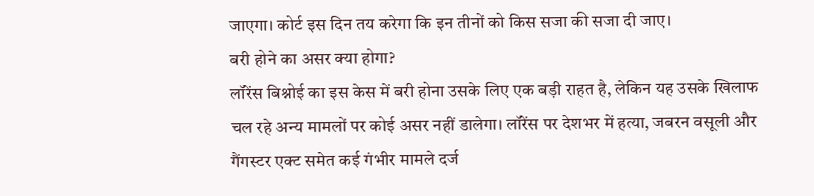जाएगा। कोर्ट इस दिन तय करेगा कि इन तीनों को किस सजा की सजा दी जाए।
बरी होने का असर क्या होगा?
लॉरेंस बिश्नोई का इस केस में बरी होना उसके लिए एक बड़ी राहत है, लेकिन यह उसके खिलाफ चल रहे अन्य मामलों पर कोई असर नहीं डालेगा। लॉरेंस पर देशभर में हत्या, जबरन वसूली और गैंगस्टर एक्ट समेत कई गंभीर मामले दर्ज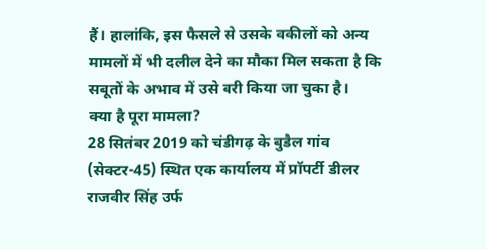हैं। हालांकि, इस फैसले से उसके वकीलों को अन्य मामलों में भी दलील देने का मौका मिल सकता है कि सबूतों के अभाव में उसे बरी किया जा चुका है।
क्या है पूरा मामला?
28 सितंबर 2019 को चंडीगढ़ के बुडैल गांव (सेक्टर-45) स्थित एक कार्यालय में प्रॉपर्टी डीलर राजवीर सिंह उर्फ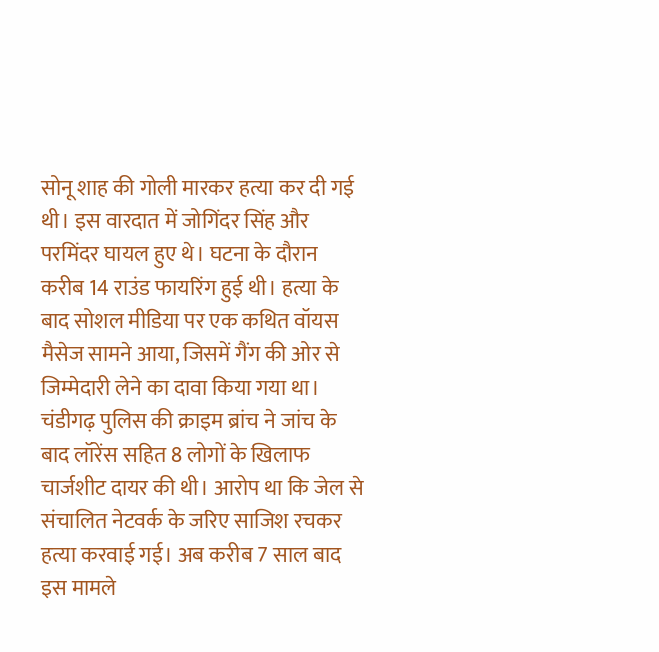सोनू शाह की गोली मारकर हत्या कर दी गई थी। इस वारदात में जोगिंदर सिंह और परमिंदर घायल हुए थे। घटना के दौरान करीब 14 राउंड फायरिंग हुई थी। हत्या के बाद सोशल मीडिया पर एक कथित वॉयस मैसेज सामने आया, जिसमें गैंग की ओर से जिम्मेदारी लेने का दावा किया गया था। चंडीगढ़ पुलिस की क्राइम ब्रांच ने जांच के बाद लॉरेंस सहित 8 लोगों के खिलाफ चार्जशीट दायर की थी। आरोप था कि जेल से संचालित नेटवर्क के जरिए साजिश रचकर हत्या करवाई गई। अब करीब 7 साल बाद इस मामले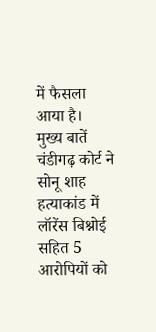में फैसला आया है।
मुख्य बातें
चंडीगढ़ कोर्ट ने सोनू शाह हत्याकांड में लॉरेंस बिश्नोई सहित 5 आरोपियों को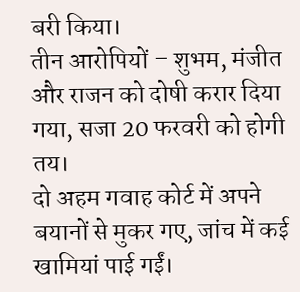बरी किया।
तीन आरोपियों – शुभम, मंजीत और राजन को दोषी करार दिया गया, सजा 20 फरवरी को होगी तय।
दो अहम गवाह कोर्ट में अपने बयानों से मुकर गए, जांच में कई खामियां पाई गईं।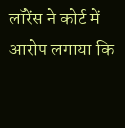लॉरेंस ने कोर्ट में आरोप लगाया कि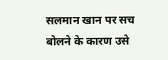सलमान खान पर सच बोलने के कारण उसे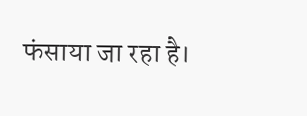फंसाया जा रहा है।